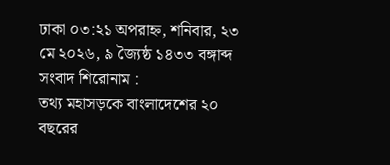ঢাকা ০৩:২১ অপরাহ্ন, শনিবার, ২৩ মে ২০২৬, ৯ জ্যৈষ্ঠ ১৪৩৩ বঙ্গাব্দ
সংবাদ শিরোনাম :
তথ্য মহাসড়কে বাংলাদেশের ২০ বছরের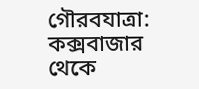গৌরবযাত্রা: কক্সবাজার থেকে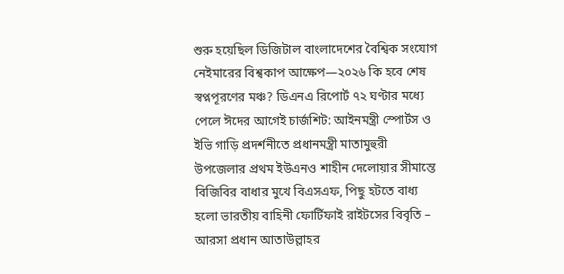শুরু হয়েছিল ডিজিটাল বাংলাদেশের বৈশ্বিক সংযোগ নেইমারের বিশ্বকাপ আক্ষেপ—২০২৬ কি হবে শেষ স্বপ্নপূরণের মঞ্চ? ডিএনএ রিপোর্ট ৭২ ঘণ্টার মধ্যে পেলে ঈদের আগেই চার্জশিট: আইনমন্ত্রী স্পোর্টস ও ইভি গাড়ি প্রদর্শনীতে প্রধানমন্ত্রী মাতামুহুরী উপজেলার প্রথম ইউএনও শাহীন দেলোয়ার সীমান্তে বিজিবির বাধার মুখে বিএসএফ, পিছু হটতে বাধ্য হলো ভারতীয় বাহিনী ফোর্টিফাই রাইটসের বিবৃতি – আরসা প্রধান আতাউল্লাহর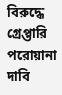বিরুদ্ধে গ্রেপ্তারি পরোয়ানা দাবি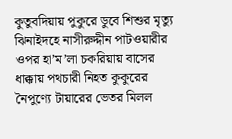কুতুবদিয়ায় পুকুরে ডুবে শিশুর মৃত্যু ঝিনাইদহে নাসীরুদ্দীন পাটওয়ারীর ওপর হা’ম’লা চকরিয়ায় বাসের ধাক্কায় পথচারী নিহত কুকুরের নৈপুণ্যে টায়ারের ভেতর মিলল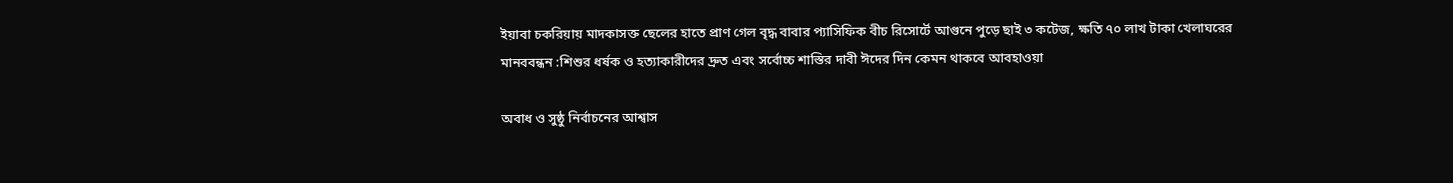ইয়াবা চকরিয়ায় মাদকাসক্ত ছেলের হাতে প্রাণ গেল বৃদ্ধ বাবার প্যাসিফিক বীচ রিসোর্টে আগুনে পুড়ে ছাই ৩ কটেজ, ক্ষতি ৭০ লাখ টাকা খেলাঘরের মানববন্ধন :শিশুর ধর্ষক ও হত্যাকারীদের দ্রুত এবং সর্বোচ্চ শাস্তির দাবী ঈদের দিন কেমন থাকবে আবহাওয়া

অবাধ ও সুষ্ঠু নির্বাচনের আশ্বাস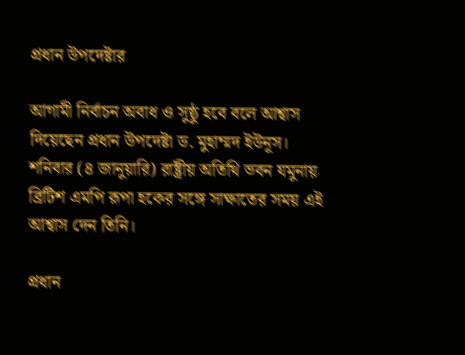প্রধান উপদেষ্টার

আগামী নির্বাচন অবাধ ও সুষ্ঠু হবে বলে আশ্বাস দিয়েছেন প্রধান উপদেষ্টা ড. মুহাম্মদ ইউনূস। শনিবার (৪ জানুয়ারি) রাষ্ট্রীয় অতিথি ভবন যমুনায় ব্রিটিশ এমপি রূপা হকের সঙ্গে সাক্ষাতের সময় এই আশ্বাস দেন তিনি।

প্রধান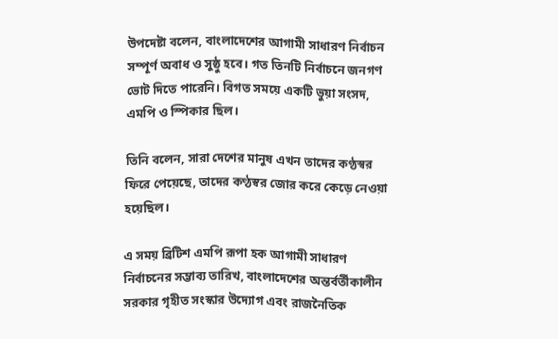উপদেষ্টা বলেন, বাংলাদেশের আগামী সাধারণ নির্বাচন সম্পূর্ণ অবাধ ও সুষ্ঠু হবে। গত তিনটি নির্বাচনে জনগণ ভোট দিতে পারেনি। বিগত সময়ে একটি ভুয়া সংসদ, এমপি ও স্পিকার ছিল।

তিনি বলেন, সারা দেশের মানুষ এখন তাদের কণ্ঠস্বর ফিরে পেয়েছে, তাদের কণ্ঠস্বর জোর করে কেড়ে নেওয়া হয়েছিল।

এ সময় ব্রিটিশ এমপি রূপা হক আগামী সাধারণ নির্বাচনের সম্ভাব্য তারিখ, বাংলাদেশের অন্তর্বর্তীকালীন সরকার গৃহীত সংস্কার উদ্যোগ এবং রাজনৈতিক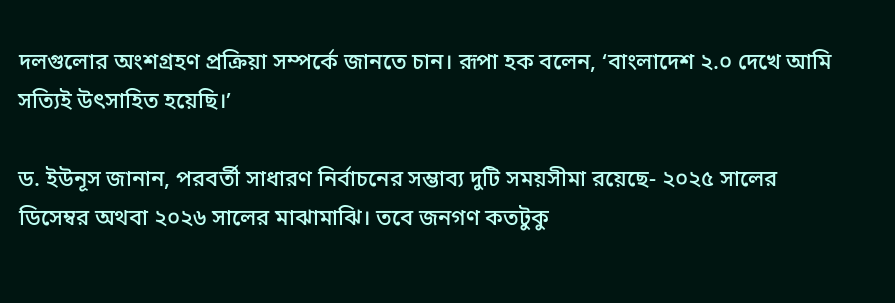দলগুলোর অংশগ্রহণ প্রক্রিয়া সম্পর্কে জানতে চান। রূপা হক বলেন, ‘বাংলাদেশ ২.০ দেখে আমি সত্যিই উৎসাহিত হয়েছি।’

ড. ইউনূস জানান, পরবর্তী সাধারণ নির্বাচনের সম্ভাব্য দুটি সময়সীমা রয়েছে- ২০২৫ সালের ডিসেম্বর অথবা ২০২৬ সালের মাঝামাঝি। তবে জনগণ কতটুকু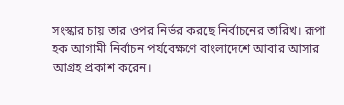সংস্কার চায় তার ওপর নির্ভর করছে নির্বাচনের তারিখ। রূপা হক আগামী নির্বাচন পর্যবেক্ষণে বাংলাদেশে আবার আসার আগ্রহ প্রকাশ করেন।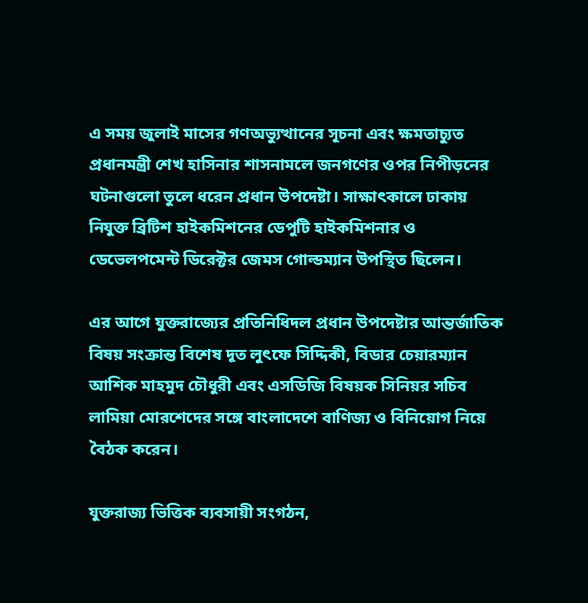এ সময় জুলাই মাসের গণঅভ্যুত্থানের সূচনা এবং ক্ষমতাচ্যুত প্রধানমন্ত্রী শেখ হাসিনার শাসনামলে জনগণের ওপর নিপীড়নের ঘটনাগুলো তুলে ধরেন প্রধান উপদেষ্টা। সাক্ষাৎকালে ঢাকায় নিযুক্ত ব্রিটিশ হাইকমিশনের ডেপুটি হাইকমিশনার ও ডেভেলপমেন্ট ডিরেক্টর জেমস গোল্ডম্যান উপস্থিত ছিলেন।

এর আগে যুক্তরাজ্যের প্রতিনিধিদল প্রধান উপদেষ্টার আন্তর্জাতিক বিষয় সংক্রান্ত বিশেষ দূত লুৎফে সিদ্দিকী, বিডার চেয়ারম্যান আশিক মাহমুদ চৌধুরী এবং এসডিজি বিষয়ক সিনিয়র সচিব লামিয়া মোরশেদের সঙ্গে বাংলাদেশে বাণিজ্য ও বিনিয়োগ নিয়ে বৈঠক করেন।

যুক্তরাজ্য ভিত্তিক ব্যবসায়ী সংগঠন,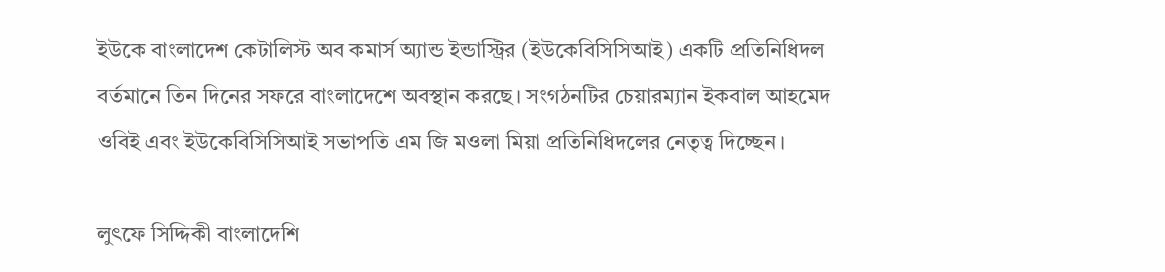ইউকে বাংলাদেশ কেটালিস্ট অব কমার্স অ্যান্ড ইন্ডাস্ট্রির (ইউকেবিসিসিআই) একটি প্রতিনিধিদল বর্তমানে তিন দিনের সফরে বাংলাদেশে অবস্থান করছে। সংগঠনটির চেয়ারম্যান ইকবাল আহমেদ ওবিই এবং ইউকেবিসিসিআই সভাপতি এম জি মওলা মিয়া প্রতিনিধিদলের নেতৃত্ব দিচ্ছেন।

লুৎফে সিদ্দিকী বাংলাদেশি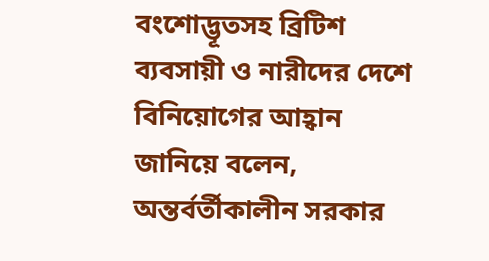বংশোদ্ভূতসহ ব্রিটিশ ব্যবসায়ী ও নারীদের দেশে বিনিয়োগের আহ্বান জানিয়ে বলেন, অন্তর্বর্তীকালীন সরকার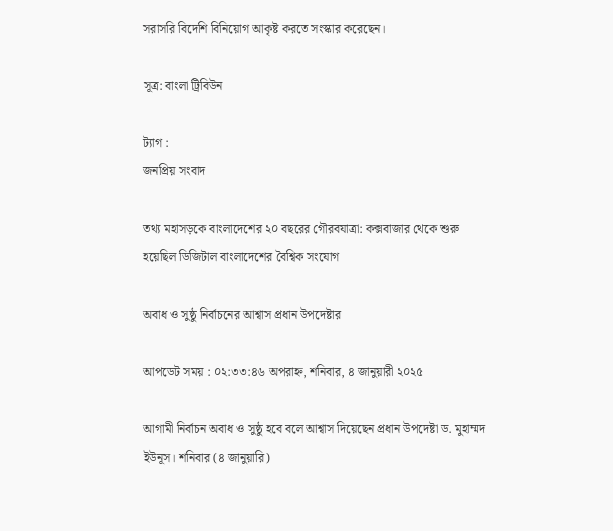সরাসরি বিদেশি বিনিয়োগ আকৃষ্ট করতে সংস্কার করেছেন।

সূত্র: বাংলা ট্রিবিউন

ট্যাগ :
জনপ্রিয় সংবাদ

তথ্য মহাসড়কে বাংলাদেশের ২০ বছরের গৌরবযাত্রা: কক্সবাজার থেকে শুরু হয়েছিল ডিজিটাল বাংলাদেশের বৈশ্বিক সংযোগ

অবাধ ও সুষ্ঠু নির্বাচনের আশ্বাস প্রধান উপদেষ্টার

আপডেট সময় : ০২:৩৩:৪৬ অপরাহ্ন, শনিবার, ৪ জানুয়ারী ২০২৫

আগামী নির্বাচন অবাধ ও সুষ্ঠু হবে বলে আশ্বাস দিয়েছেন প্রধান উপদেষ্টা ড. মুহাম্মদ ইউনূস। শনিবার (৪ জানুয়ারি)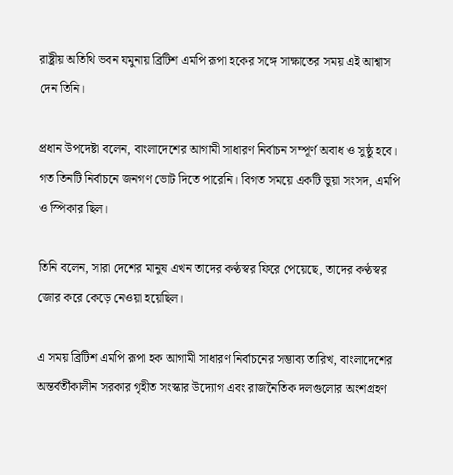রাষ্ট্রীয় অতিথি ভবন যমুনায় ব্রিটিশ এমপি রূপা হকের সঙ্গে সাক্ষাতের সময় এই আশ্বাস দেন তিনি।

প্রধান উপদেষ্টা বলেন, বাংলাদেশের আগামী সাধারণ নির্বাচন সম্পূর্ণ অবাধ ও সুষ্ঠু হবে। গত তিনটি নির্বাচনে জনগণ ভোট দিতে পারেনি। বিগত সময়ে একটি ভুয়া সংসদ, এমপি ও স্পিকার ছিল।

তিনি বলেন, সারা দেশের মানুষ এখন তাদের কণ্ঠস্বর ফিরে পেয়েছে, তাদের কণ্ঠস্বর জোর করে কেড়ে নেওয়া হয়েছিল।

এ সময় ব্রিটিশ এমপি রূপা হক আগামী সাধারণ নির্বাচনের সম্ভাব্য তারিখ, বাংলাদেশের অন্তর্বর্তীকালীন সরকার গৃহীত সংস্কার উদ্যোগ এবং রাজনৈতিক দলগুলোর অংশগ্রহণ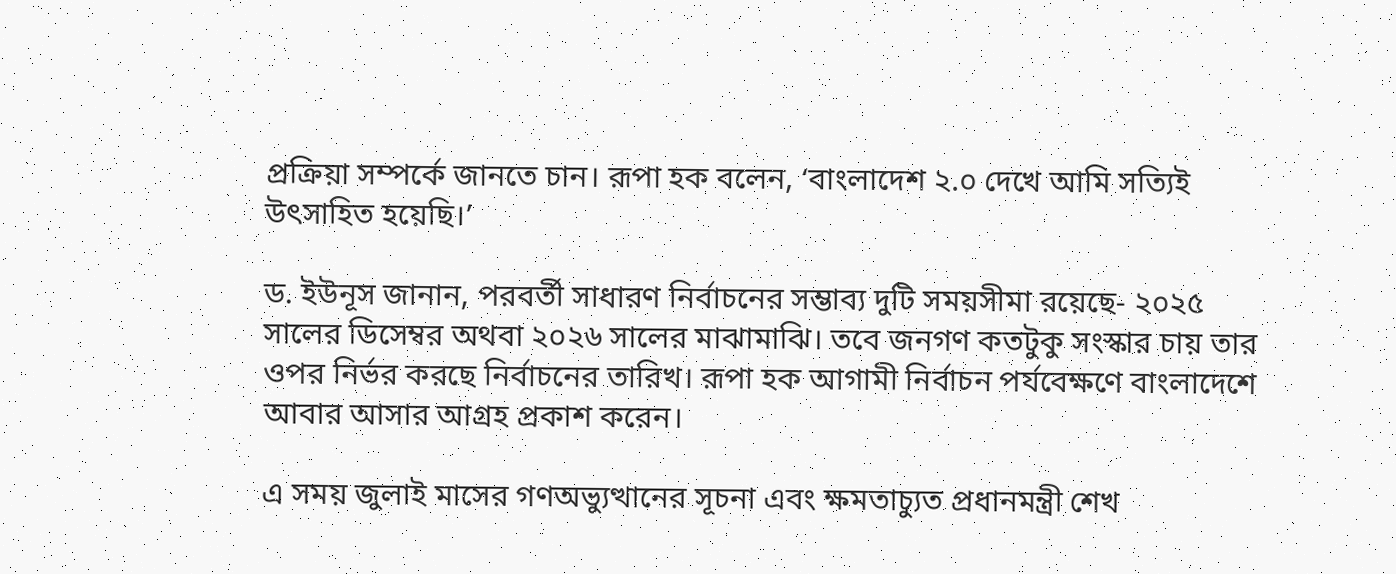প্রক্রিয়া সম্পর্কে জানতে চান। রূপা হক বলেন, ‘বাংলাদেশ ২.০ দেখে আমি সত্যিই উৎসাহিত হয়েছি।’

ড. ইউনূস জানান, পরবর্তী সাধারণ নির্বাচনের সম্ভাব্য দুটি সময়সীমা রয়েছে- ২০২৫ সালের ডিসেম্বর অথবা ২০২৬ সালের মাঝামাঝি। তবে জনগণ কতটুকু সংস্কার চায় তার ওপর নির্ভর করছে নির্বাচনের তারিখ। রূপা হক আগামী নির্বাচন পর্যবেক্ষণে বাংলাদেশে আবার আসার আগ্রহ প্রকাশ করেন।

এ সময় জুলাই মাসের গণঅভ্যুত্থানের সূচনা এবং ক্ষমতাচ্যুত প্রধানমন্ত্রী শেখ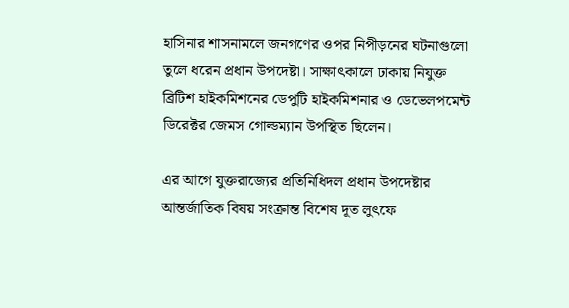হাসিনার শাসনামলে জনগণের ওপর নিপীড়নের ঘটনাগুলো তুলে ধরেন প্রধান উপদেষ্টা। সাক্ষাৎকালে ঢাকায় নিযুক্ত ব্রিটিশ হাইকমিশনের ডেপুটি হাইকমিশনার ও ডেভেলপমেন্ট ডিরেক্টর জেমস গোল্ডম্যান উপস্থিত ছিলেন।

এর আগে যুক্তরাজ্যের প্রতিনিধিদল প্রধান উপদেষ্টার আন্তর্জাতিক বিষয় সংক্রান্ত বিশেষ দূত লুৎফে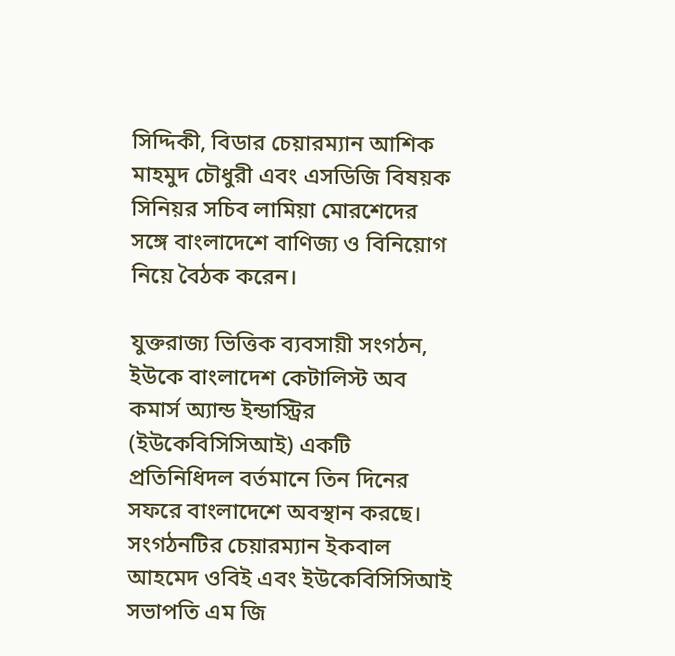সিদ্দিকী, বিডার চেয়ারম্যান আশিক মাহমুদ চৌধুরী এবং এসডিজি বিষয়ক সিনিয়র সচিব লামিয়া মোরশেদের সঙ্গে বাংলাদেশে বাণিজ্য ও বিনিয়োগ নিয়ে বৈঠক করেন।

যুক্তরাজ্য ভিত্তিক ব্যবসায়ী সংগঠন, ইউকে বাংলাদেশ কেটালিস্ট অব কমার্স অ্যান্ড ইন্ডাস্ট্রির (ইউকেবিসিসিআই) একটি প্রতিনিধিদল বর্তমানে তিন দিনের সফরে বাংলাদেশে অবস্থান করছে। সংগঠনটির চেয়ারম্যান ইকবাল আহমেদ ওবিই এবং ইউকেবিসিসিআই সভাপতি এম জি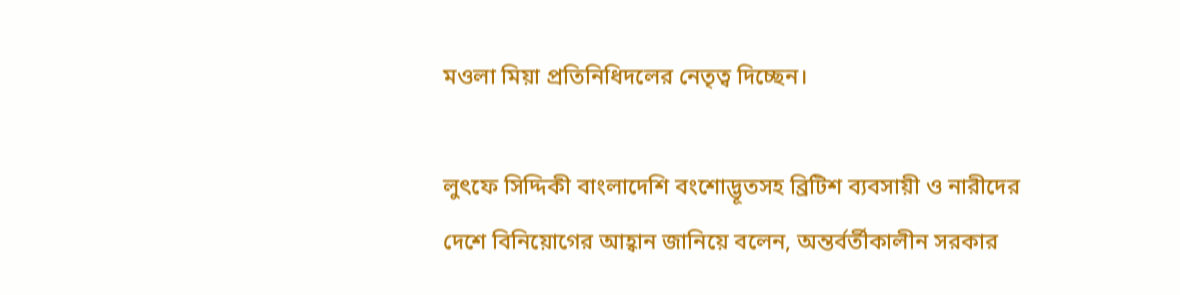মওলা মিয়া প্রতিনিধিদলের নেতৃত্ব দিচ্ছেন।

লুৎফে সিদ্দিকী বাংলাদেশি বংশোদ্ভূতসহ ব্রিটিশ ব্যবসায়ী ও নারীদের দেশে বিনিয়োগের আহ্বান জানিয়ে বলেন, অন্তর্বর্তীকালীন সরকার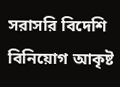সরাসরি বিদেশি বিনিয়োগ আকৃষ্ট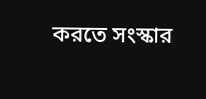করতে সংস্কার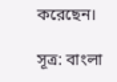করেছেন।

সূত্র: বাংলা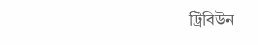ট্রিবিউন